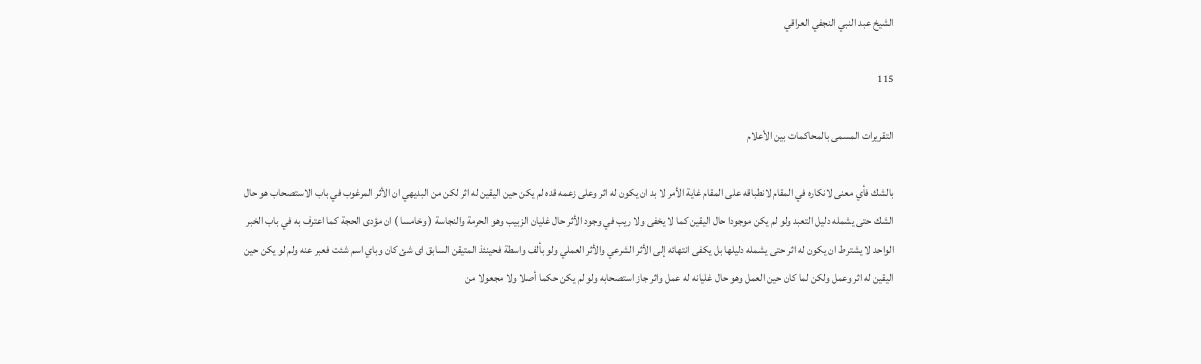الشيخ عبد النبي النجفي العراقي

115

التقريرات المسمى بالمحاكمات بين الأعلام

بالشك فأي معنى لانكاره في المقام لانطباقه على المقام غاية الأمر لا بد ان يكون له اثر وعلى زعمه قده لم يكن حين اليقين له اثر لكن من البديهي ان الأثر المرغوب في باب الاستصحاب هو حال الشك حتى يشمله دليل التعبد ولو لم يكن موجودا حال اليقين كما لا يخفى ولا ريب في وجود الأثر حال غليان الزبيب وهو الحرمة والنجاسة ( وخامسا ) ان مؤدى الحجة كما اعترف به في باب الخبر الواحد لا يشترط ان يكون له اثر حتى يشمله دليلها بل يكفى انتهائه إلى الأثر الشرعي والأثر العملي ولو بألف واسطة فحينئذ المتيقن السابق اى شئ كان وباي اسم شئت فعبر عنه ولم لو يكن حين اليقين له اثر وعمل ولكن لما كان حين العمل وهو حال غليانه له عمل واثر جاز استصحابه ولو لم يكن حكما أصلا ولا مجعولا من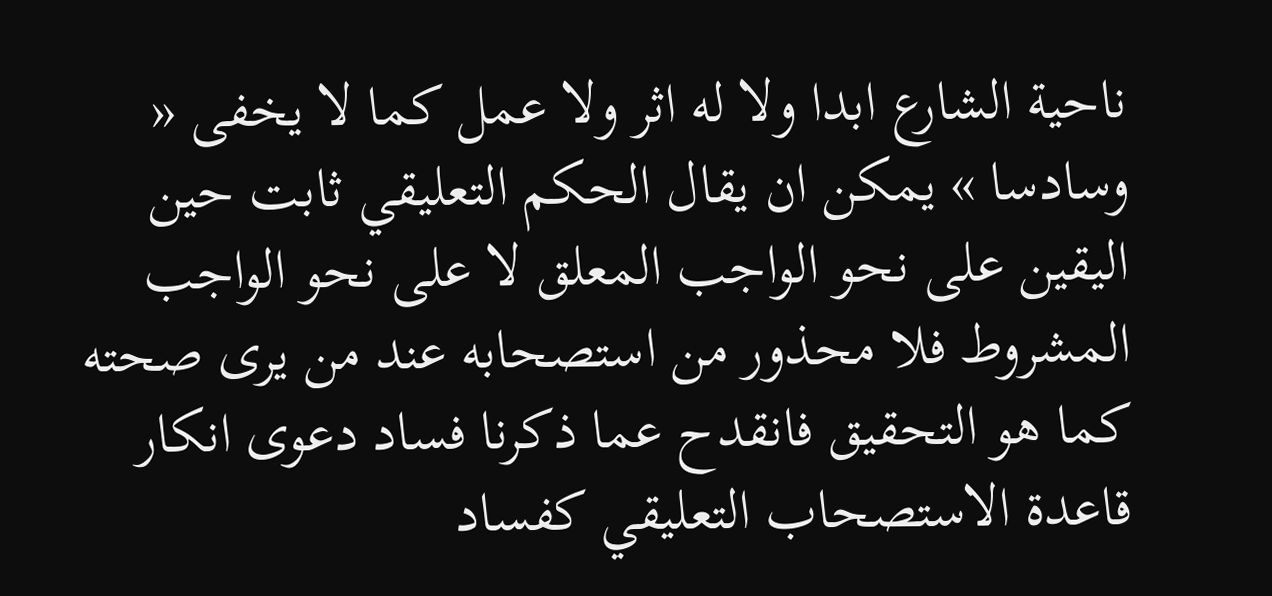ناحية الشارع ابدا ولا له اثر ولا عمل كما لا يخفى « وسادسا » يمكن ان يقال الحكم التعليقي ثابت حين اليقين على نحو الواجب المعلق لا على نحو الواجب المشروط فلا محذور من استصحابه عند من يرى صحته كما هو التحقيق فانقدح عما ذكرنا فساد دعوى انكار قاعدة الاستصحاب التعليقي كفساد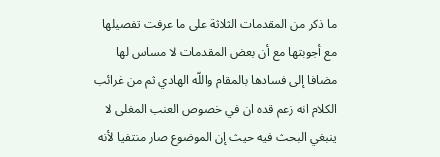ما ذكر من المقدمات الثلاثة على ما عرفت تفصيلها مع أجوبتها مع أن بعض المقدمات لا مساس لها مضافا إلى فسادها بالمقام واللّه الهادي ثم من غرائب الكلام انه زعم قده ان في خصوص العنب المغلى لا ينبغي البحث فيه حيث إن الموضوع صار منتفيا لأنه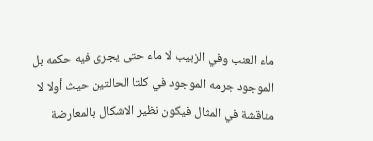ماء العنب وفي الزبيب لا ماء حتى يجرى فيه حكمه بل الموجود جرمه الموجود في كلتا الحالتين حيث أولا لا مناقشة في المثال فيكون نظير الاشكال بالمعارضة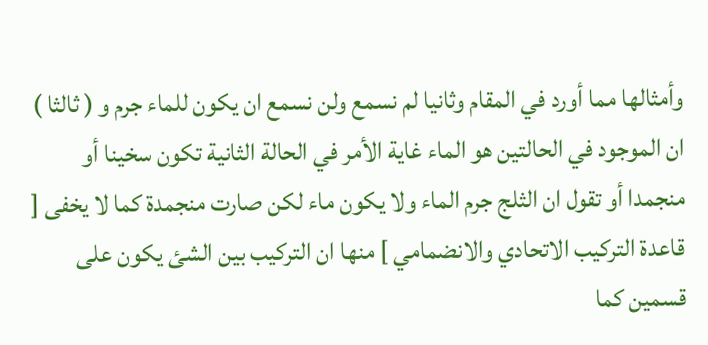وأمثالها مما أورد في المقام وثانيا لم نسمع ولن نسمع ان يكون للماء جرم و ( ثالثا ) ان الموجود في الحالتين هو الماء غاية الأمر في الحالة الثانية تكون سخينا أو منجمدا أو تقول ان الثلج جرم الماء ولا يكون ماء لكن صارت منجمدة كما لا يخفى [ قاعدة التركيب الاتحادي والانضمامي ] منها ان التركيب بين الشئ يكون على قسمين كما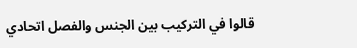قالوا في التركيب بين الجنس والفصل اتحادي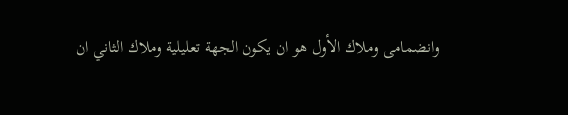وانضمامى وملاك الأول هو ان يكون الجهة تعليلية وملاك الثاني ان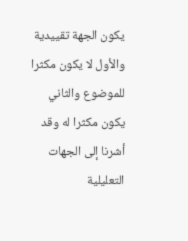يكون الجهة تقييدية والأول لا يكون مكثرا للموضوع والثاني يكون مكثرا له وقد أشرنا إلى الجهات التعليلية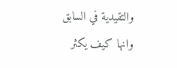والتقيدية في السابق وانها كيف يكثر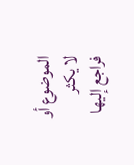الموضوع أو لا يكثر فراجع إليها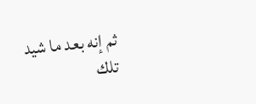ثم إنه بعد ما شيد تلك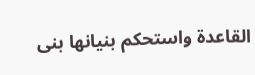القاعدة واستحكم بنيانها بنى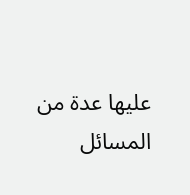عليها عدة من المسائل